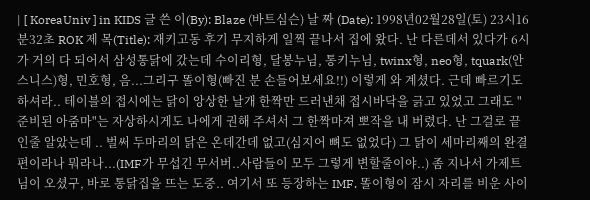| [ KoreaUniv ] in KIDS 글 쓴 이(By): Blaze (바트심슨) 날 짜 (Date): 1998년02월28일(토) 23시16분32초 ROK 제 목(Title): 재키고동 후기 무지하게 일찍 끝나서 집에 왔다. 난 다른데서 있다가 6시가 거의 다 되어서 삼성통닭에 갔는데 수이리형, 달봉누님, 통키누님, twinx형, neo형, tquark(안스니스)형, 민호형, 음...그리구 똘이형(빠진 분 손들어보세요!!) 이렇게 와 계셨다. 근데 빠르기도 하셔라.. 테이블의 접시에는 닭이 앙상한 날개 한짝만 드러낸채 접시바닥을 긁고 있었고 그래도 "준비된 아줌마"는 자상하시게도 나에게 권해 주셔서 그 한짝마져 뽀작을 내 버렸다. 난 그걸로 끝인줄 알았는데 .. 벌써 두마리의 닭은 온데간데 없고(심지어 뼈도 없었다) 그 닭이 세마리째의 완결편이라나 뭐라나...(IMF가 무섭긴 무서버..사람들이 모두 그렇게 변할줄이야..) 좀 지나서 가제트님이 오셨구, 바로 통닭집을 뜨는 도중.. 여기서 또 등장하는 IMF. 똘이형이 잠시 자리를 비운 사이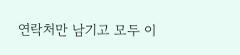연락처만 남기고 모두 이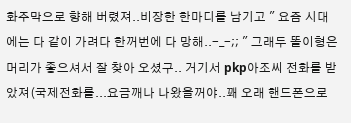화주막으로 향해 버렸져..비장한 한마디를 남기고 " 요즘 시대에는 다 같이 가려다 한꺼번에 다 망해..-_-;; " 그래두 똘이형은 머리가 좋으셔서 잘 찾아 오셨구.. 거기서 pkp아조씨 전화를 받았져(국제전화를...요금깨나 나왔을꺼야..꽤 오래 핸드폰으로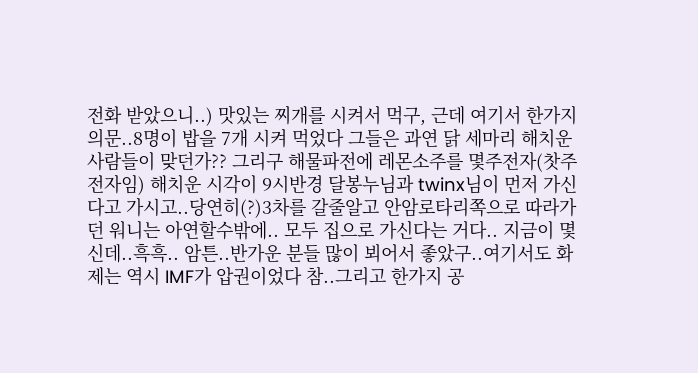전화 받았으니..) 맛있는 찌개를 시켜서 먹구, 근데 여기서 한가지 의문..8명이 밥을 7개 시켜 먹었다 그들은 과연 닭 세마리 해치운 사람들이 맞던가?? 그리구 해물파전에 레몬소주를 몇주전자(찻주전자임) 해치운 시각이 9시반경 달봉누님과 twinx님이 먼저 가신다고 가시고..당연히(?)3차를 갈줄알고 안암로타리쪽으로 따라가던 워니는 아연할수밖에.. 모두 집으로 가신다는 거다.. 지금이 몇신데..흑흑.. 암튼..반가운 분들 많이 뵈어서 좋았구..여기서도 화제는 역시 IMF가 압권이었다 참..그리고 한가지 공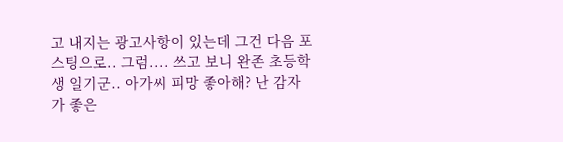고 내지는 광고사항이 있는데 그건 다음 포스팅으로.. 그럼.... 쓰고 보니 완존 초등학생 일기군.. 아가씨 피망 좋아해? 난 감자가 좋은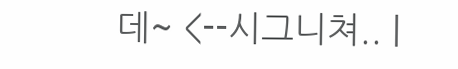데~ <--시그니쳐.. |